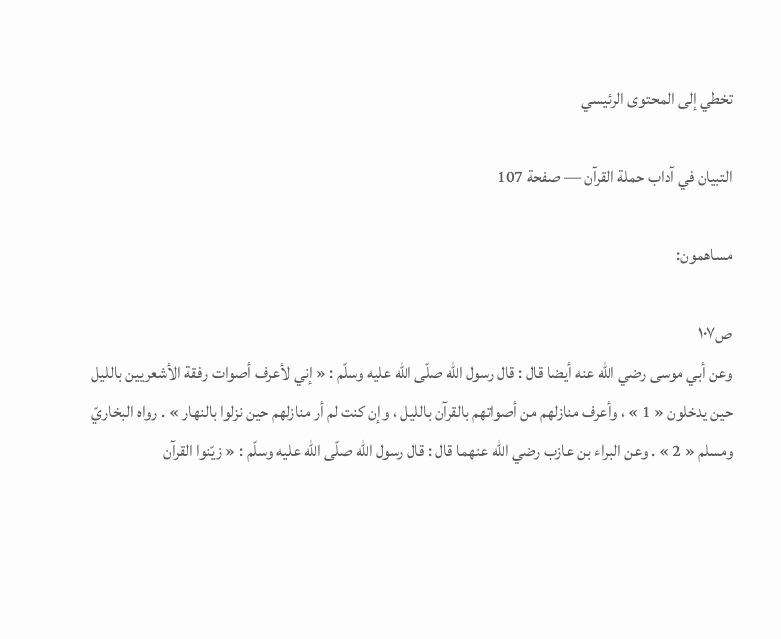تخطي إلى المحتوى الرئيسي

التبيان في آداب حملة القرآن — صفحة 107

مساهمون:

ص١٠٧
وعن أبي موسى رضي اللّه عنه أيضا قال : قال رسول اللّه صلّى اللّه عليه وسلّم : « إني لأعرف أصوات رفقة الأشعريين بالليل حين يدخلون « 1 » ، وأعرف منازلهم من أصواتهم بالقرآن بالليل ، وإن كنت لم أر منازلهم حين نزلوا بالنهار » . رواه البخاريّ ومسلم « 2 » . وعن البراء بن عازب رضي اللّه عنهما قال : قال رسول اللّه صلّى اللّه عليه وسلّم : « زيّنوا القرآن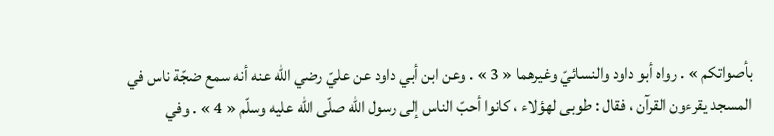بأصواتكم » . رواه أبو داود والنسائيّ وغيرهما « 3 » . وعن ابن أبي داود عن عليّ رضي اللّه عنه أنه سمع ضجّة ناس في المسجد يقرءون القرآن ، فقال : طوبى لهؤلاء ، كانوا أحبّ الناس إلى رسول اللّه صلّى اللّه عليه وسلّم « 4 » . وفي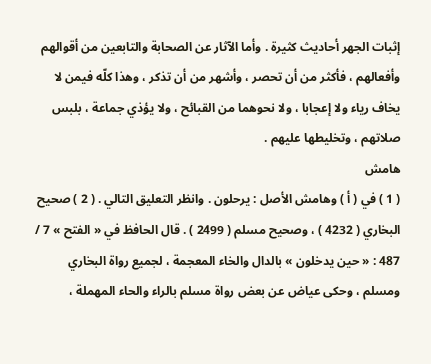إثبات الجهر أحاديث كثيرة . وأما الآثار عن الصحابة والتابعين من أقوالهم وأفعالهم ، فأكثر من أن تحصر ، وأشهر من أن تذكر ، وهذا كلّه فيمن لا يخاف رياء ولا إعجابا ، ولا نحوهما من القبائح ، ولا يؤذي جماعة ، بلبس صلاتهم ، وتخليطها عليهم .
هامش
( 1 ) في ( أ ) وهامش الأصل : يرحلون . وانظر التعليق التالي . ( 2 ) صحيح البخاري ( 4232 ) ، وصحيح مسلم ( 2499 ) . قال الحافظ في « الفتح » 7 / 487 : « حين يدخلون » بالدال والخاء المعجمة ، لجميع رواة البخاري ومسلم ، وحكى عياض عن بعض رواة مسلم بالراء والحاء المهملة ،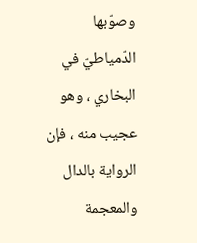وصوّبها الدّمياطيّ في البخاري ، وهو عجيب منه ، فإن الرواية بالدال والمعجمة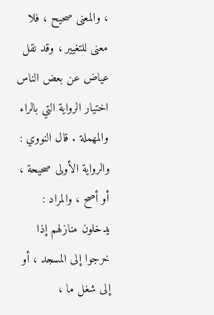، والمعنى صحيح ، فلا معنى للتغيير ، وقد نقل عياض عن بعض الناس اختيار الرواية التي بالراء والمهملة . قال النووي : والرواية الأولى صحيحة ، أو أصح ، والمراد : يدخلون منازلهم إذا خرجوا إلى المسجد ، أو إلى شغل ما ،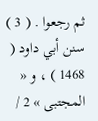ثم رجعوا . ( 3 ) سنن أبي داود ( 1468 ) ، و « المجتبى » 2 /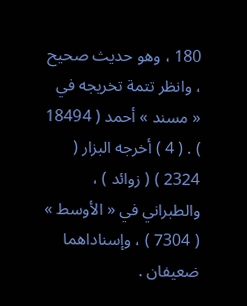180 ، وهو حديث صحيح ، وانظر تتمة تخريجه في « مسند » أحمد ( 18494 ) . ( 4 ) أخرجه البزار ( 2324 ) ( زوائد ) ، والطبراني في « الأوسط » ( 7304 ) ، وإسناداهما ضعيفان .